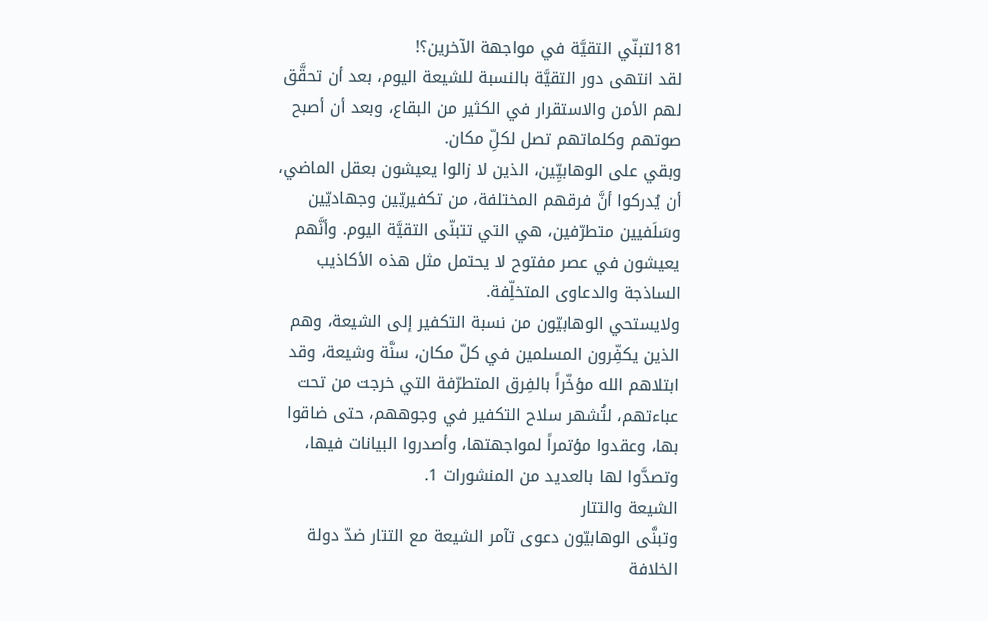181لتبنّي التقيَّة في مواجهة الآخرين؟!
لقد انتهى دور التقيَّة بالنسبة للشيعة اليوم، بعد أن تحقَّق لهم الأمن والاستقرار في الكثير من البقاع، وبعد أن أصبح صوتهم وكلماتهم تصل لكلِّ مكان.
وبقي على الوهابيِّين، الذين لا زالوا يعيشون بعقل الماضي، أن يُدركوا أنَّ فرقهم المختلفة، من تكفيريّين وجهاديّين وسَلَفيين متطرّفين، هي التي تتبنّى التقيَّة اليوم. وأنَّهم يعيشون في عصر مفتوح لا يحتمل مثل هذه الأكاذيب الساذجة والدعاوى المتخلِّفة.
ولايستحي الوهابيّون من نسبة التكفير إلى الشيعة، وهم الذين يكفِّرون المسلمين في كلّ مكان، سنَّة وشيعة، وقد ابتلاهم الله مؤخّراً بالفِرق المتطرّفة التي خرجت من تحت عباءتهم، لتُشهر سلاح التكفير في وجوههم، حتى ضاقوا بها، وعقدوا مؤتمراً لمواجهتها، وأصدروا البيانات فيها، وتصدَّوا لها بالعديد من المنشورات 1.
الشيعة والتتار
وتبنَّى الوهابيّون دعوى تآمر الشيعة مع التتار ضدّ دولة الخلافة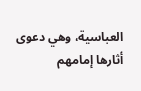العباسية، وهي دعوى أثارها إمامهم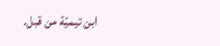ابن تيميّة من قبل.